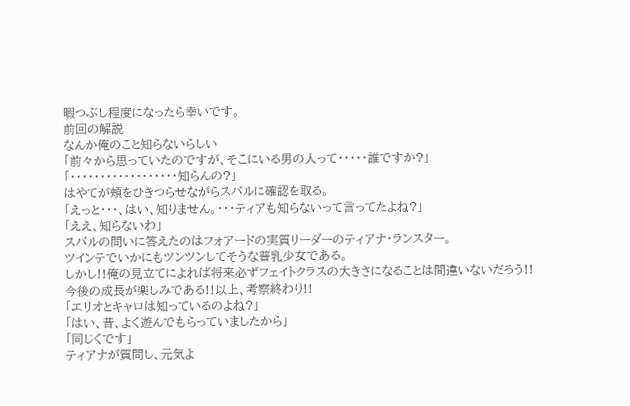暇つぶし程度になったら幸いです。
前回の解説
なんか俺のこと知らないらしい
「前々から思っていたのですが、そこにいる男の人って・・・・・誰ですか?」
「・・・・・・・・・・・・・・・・・・知らんの?」
はやてが頬をひきつらせながらスバルに確認を取る。
「えっと・・・、はい、知りません。・・・ティアも知らないって言ってたよね?」
「ええ、知らないわ」
スバルの問いに答えたのはフォアードの実質リーダーのティアナ・ランスター。
ツインテでいかにもツンツンしてそうな普乳少女である。
しかし!!俺の見立てによれば将来必ずフェイトクラスの大きさになることは間違いないだろう!!
今後の成長が楽しみである!!以上、考察終わり!!
「エリオとキャロは知っているのよね?」
「はい、昔、よく遊んでもらっていましたから」
「同じくです」
ティアナが質問し、元気よ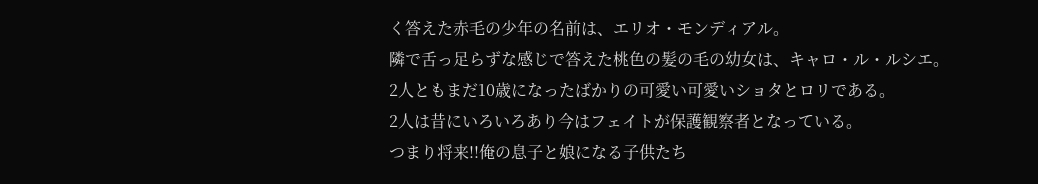く答えた赤毛の少年の名前は、エリオ・モンディアル。
隣で舌っ足らずな感じで答えた桃色の髪の毛の幼女は、キャロ・ル・ルシエ。
2人ともまだ10歳になったばかりの可愛い可愛いショタとロリである。
2人は昔にいろいろあり今はフェイトが保護観察者となっている。
つまり将来!!俺の息子と娘になる子供たち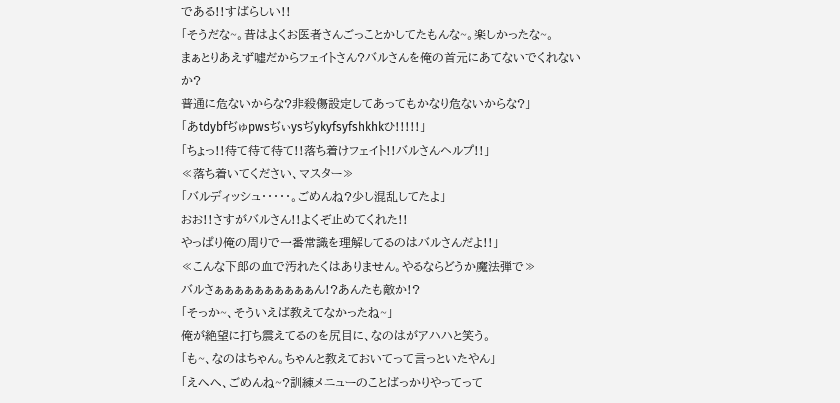である!!すばらしい!!
「そうだな~。昔はよくお医者さんごっことかしてたもんな~。楽しかったな~。
まぁとりあえず嘘だからフェイトさん?バルさんを俺の首元にあてないでくれないか?
普通に危ないからな?非殺傷設定してあってもかなり危ないからな?」
「あtdybfぢゅpwsぢぃysぢykyfsyfshkhkひ!!!!!」
「ちょっ!!待て待て待て!!落ち着けフェイト!!バルさんヘルプ!!」
≪落ち着いてください、マスター≫
「バルディッシュ・・・・・。ごめんね?少し混乱してたよ」
おお!!さすがバルさん!!よくぞ止めてくれた!!
やっぱり俺の周りで一番常識を理解してるのはバルさんだよ!!」
≪こんな下郎の血で汚れたくはありません。やるならどうか魔法弾で≫
バルさぁぁぁぁぁぁぁぁぁぁん!?あんたも敵か!?
「そっか~、そういえば教えてなかったね~」
俺が絶望に打ち震えてるのを尻目に、なのはがアハハと笑う。
「も~、なのはちゃん。ちゃんと教えておいてって言っといたやん」
「えへへ、ごめんね~?訓練メニューのことばっかりやってって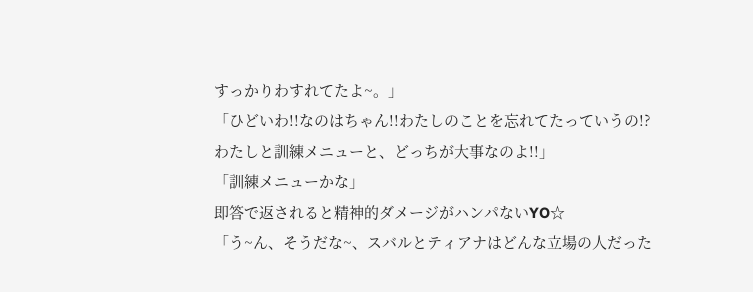すっかりわすれてたよ~。」
「ひどいわ!!なのはちゃん!!わたしのことを忘れてたっていうの!?
わたしと訓練メニューと、どっちが大事なのよ!!」
「訓練メニューかな」
即答で返されると精神的ダメージがハンパないYO☆
「う~ん、そうだな~、スバルとティアナはどんな立場の人だった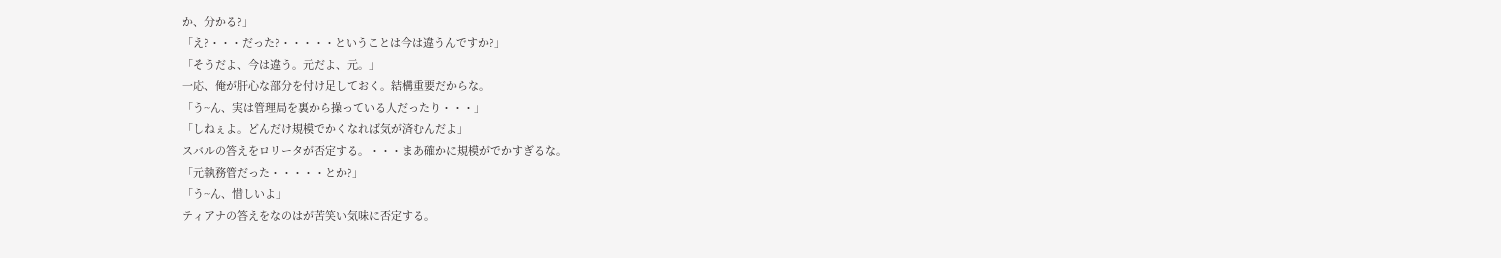か、分かる?」
「え?・・・だった?・・・・・ということは今は違うんですか?」
「そうだよ、今は違う。元だよ、元。」
一応、俺が肝心な部分を付け足しておく。結構重要だからな。
「う~ん、実は管理局を裏から操っている人だったり・・・」
「しねぇよ。どんだけ規模でかくなれば気が済むんだよ」
スバルの答えをロリータが否定する。・・・まあ確かに規模がでかすぎるな。
「元執務管だった・・・・・とか?」
「う~ん、惜しいよ」
ティアナの答えをなのはが苦笑い気味に否定する。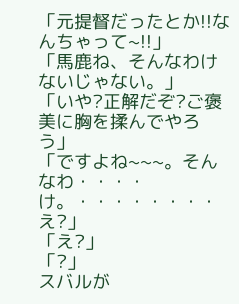「元提督だったとか!!なんちゃって~!!」
「馬鹿ね、そんなわけないじゃない。」
「いや?正解だぞ?ご褒美に胸を揉んでやろう」
「ですよね~~~。そんなわ・・・・け。・・・・・・・・え?」
「え?」
「?」
スバルが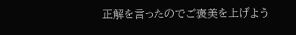正解を言ったのでご褒美を上げよう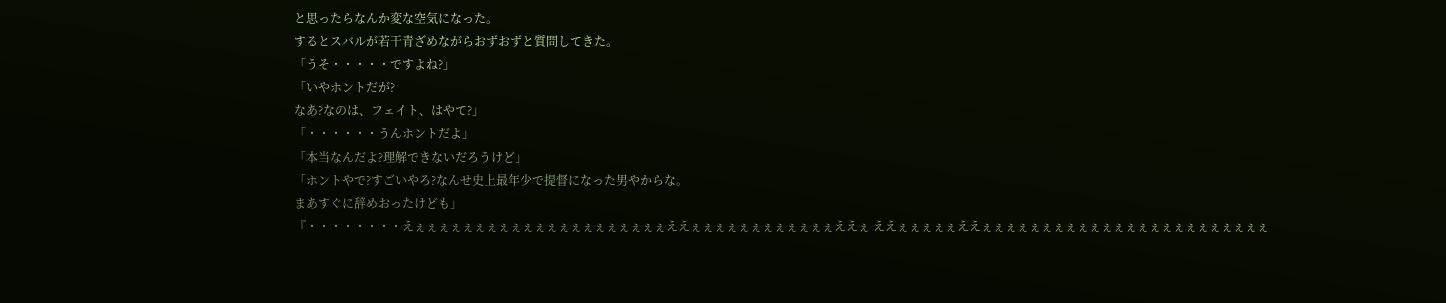と思ったらなんか変な空気になった。
するとスバルが若干青ざめながらおずおずと質問してきた。
「うそ・・・・・ですよね?」
「いやホントだが?
なあ?なのは、フェイト、はやて?」
「・・・・・・うんホントだよ」
「本当なんだよ?理解できないだろうけど」
「ホントやで?すごいやろ?なんせ史上最年少で提督になった男やからな。
まあすぐに辞めおったけども」
『・・・・・・・・えぇぇぇぇぇぇぇぇぇぇぇぇぇぇぇぇぇぇぇぇぇええぇぇぇぇぇぇぇぇぇぇぇぇええぇ ええぇぇぇぇぇええぇぇぇぇぇぇぇぇぇぇぇぇぇぇぇぇぇぇぇぇぇぇぇぇ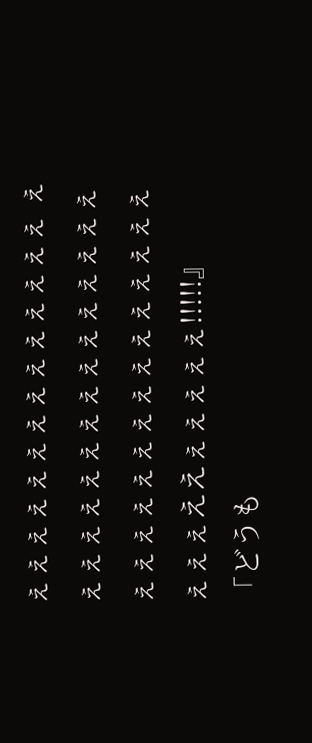ぇぇぇぇぇぇぇぇぇぇぇぇぇぇ ぇぇぇぇぇぇぇぇぇぇぇぇぇぇぇぇぇぇぇぇぇぇぇぇぇぇぇぇぇぇぇぇぇぇええぇぇぇぇぇ!!!!!』
「どうも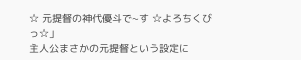☆ 元提督の神代優斗で~す ☆よろちくびっ☆」
主人公まさかの元提督という設定に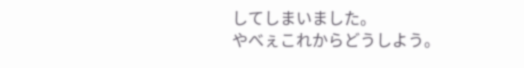してしまいました。
やべぇこれからどうしよう。